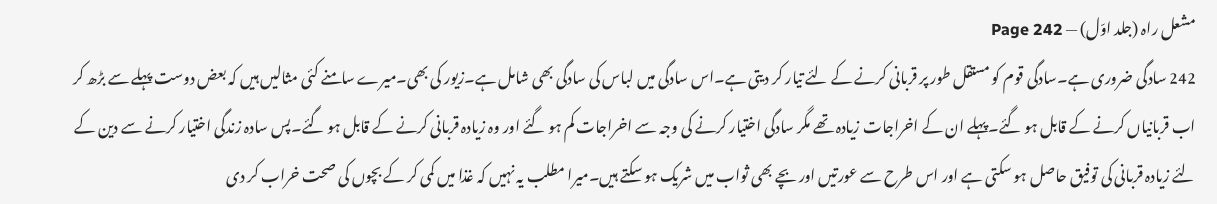مشعل راہ (جلد اوّل) — Page 242
242 سادگی ضروری ہے۔سادگی قوم کو مستقل طور پر قربانی کرنے کے لئے تیار کر دیتی ہے۔اس سادگی میں لباس کی سادگی بھی شامل ہے۔زیور کی بھی۔میرے سامنے کئی مثالیں ہیں کہ بعض دوست پہلے سے بڑھ کر اب قربانیاں کرنے کے قابل ہو گئے۔پہلے ان کے اخراجات زیادہ تھے مگر سادگی اختیار کرنے کی وجہ سے اخراجات کم ہو گئے اور وہ زیادہ قربانی کرنے کے قابل ہو گئے۔پس سادہ زندگی اختیار کرنے سے دین کے لئے زیادہ قربانی کی توفیق حاصل ہو سکتی ہے اور اس طرح سے عورتیں اور بچے بھی ثواب میں شریک ہو سکتے ہیں۔میرا مطلب یہ نہیں کہ غذا میں کمی کر کے بچوں کی صحت خراب کر دی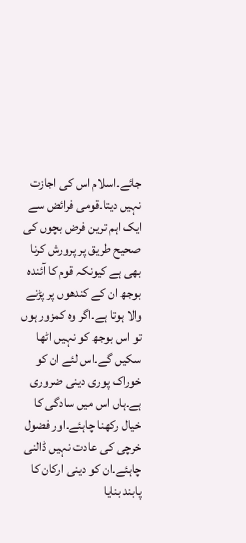جائے۔اسلام اس کی اجازت نہیں دیتا۔قومی فرائض سے ایک اہم ترین فرض بچوں کی صحیح طریق پر پرورش کرنا بھی ہے کیونکہ قوم کا آئندہ بوجھ ان کے کندھوں پر پڑنے والا ہوتا ہے۔اگر وہ کمزور ہوں تو اس بوجھ کو نہیں اٹھا سکیں گے۔اس لئے ان کو خوراک پوری دینی ضروری ہے۔ہاں اس میں سادگی کا خیال رکھنا چاہئے۔اور فضول خرچی کی عادت نہیں ڈالنی چاہئے۔ان کو دینی ارکان کا پابند بنایا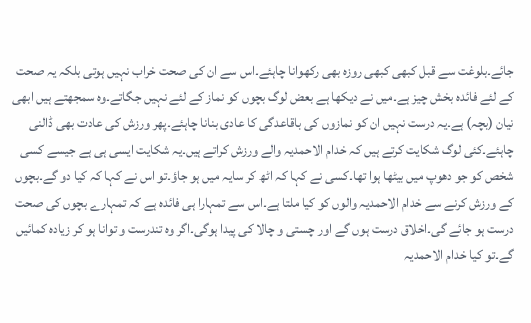جائے۔بلوغت سے قبل کبھی کبھی روزہ بھی رکھوانا چاہئے۔اس سے ان کی صحت خراب نہیں ہوتی بلکہ یہ صحت کے لئے فائدہ بخش چیز ہے۔میں نے دیکھا ہے بعض لوگ بچوں کو نماز کے لئے نہیں جگاتے۔وہ سمجھتے ہیں ابھی نیان (بچہ) ہے۔یہ درست نہیں ان کو نمازوں کی باقاعدگی کا عادی بنانا چاہئے۔پھر ورزش کی عادت بھی ڈالنی چاہئے۔کئی لوگ شکایت کرتے ہیں کہ خدام الاحمدیہ والے ورزش کراتے ہیں۔یہ شکایت ایسی ہی ہے جیسے کسی شخص کو جو دھوپ میں بیٹھا ہوا تھا۔کسی نے کہا کہ اٹھ کر سایہ میں ہو جاؤ۔تو اس نے کہا کہ کیا دو گے۔بچوں کے ورزش کرنے سے خدام الاحمدیہ والوں کو کیا ملتا ہے۔اس سے تمہارا ہی فائدہ ہے کہ تمہارے بچوں کی صحت درست ہو جائے گی۔اخلاق درست ہوں گے اور چستی و چالا کی پیدا ہوگی۔اگر وہ تندرست و توانا ہو کر زیادہ کمائیں گے۔تو کیا خدام الاحمدیہ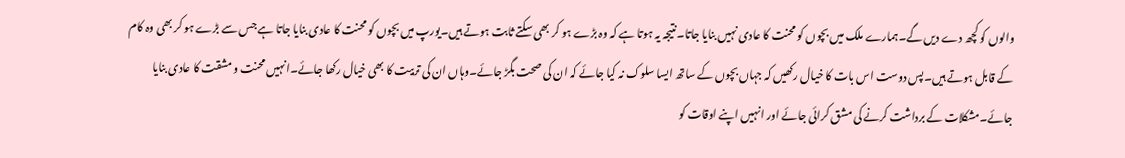والوں کو کچھ دے دیں گے۔ہمارے ملک میں بچوں کو محنت کا عادی نہیں بنایا جاتا۔نتیجہ یہ ہوتا ہے کہ وہ بڑے ہو کر بھی سکتے ثابت ہوتے ہیں۔یورپ میں بچوں کو محنت کا عادی بنایا جاتا ہے جس سے بڑے ہو کر بھی وہ کام کے قابل ہوتے ہیں۔پس دوست اس بات کا خیال رکھیں کہ جہاں بچوں کے ساتھ ایسا سلوک نہ کیا جائے کہ ان کی صحت بگڑ جائے۔وہاں ان کی تربیت کا بھی خیال رکھا جائے۔انہیں محنت و مشقت کا عادی بنایا جائے۔مشکلات کے برداشت کرنے کی مشق کرائی جائے اور انہیں اپنے اوقات کو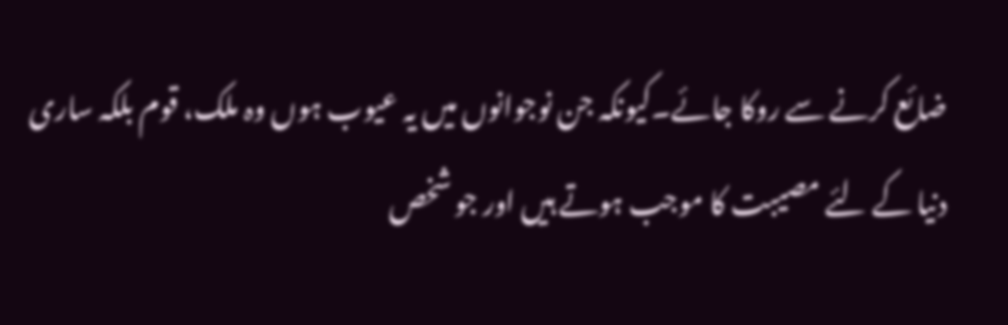ضائع کرنے سے روکا جائے۔کیونکہ جن نوجوانوں میں یہ عیوب ہوں وہ ملک، قوم بلکہ ساری دنیا کے لئے مصیبت کا موجب ہوتے ہیں اور جو شخص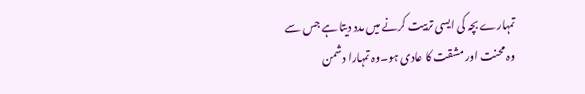تمہارے بچہ کی ایسی تربیت کرنے میں مدد دیتا ہے جس سے وہ محنت اور مشقت کا عادی ہو۔وہ تمہارا دشمن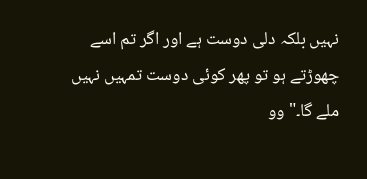نہیں بلکہ دلی دوست ہے اور اگر تم اسے چھوڑتے ہو تو پھر کوئی دوست تمہیں نہیں ملے گا۔" وو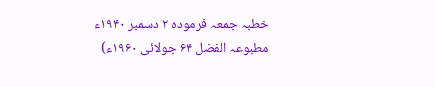خطبہ جمعہ فرموده ۲ دسمبر ۱۹۴۰ء مطبوعہ الفضل ۶۴ جولائی ۱۹۶۰ء)